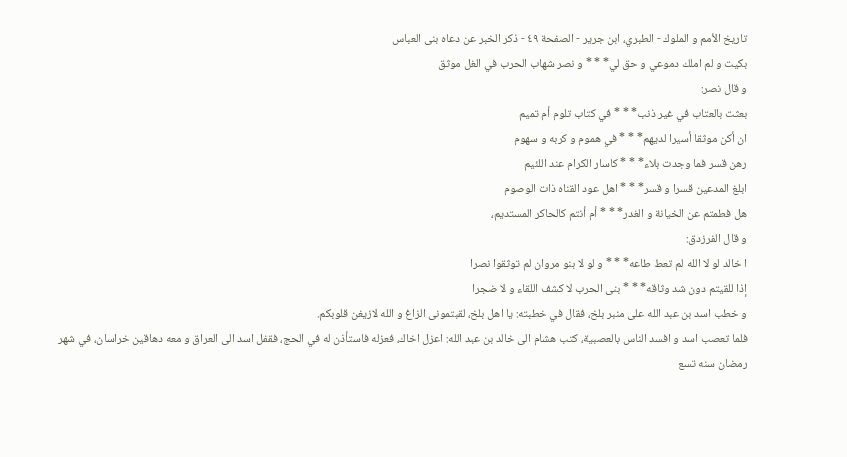تاريخ الأمم و الملوك - الطبري، ابن جرير - الصفحة ٤٩ - ذكر الخبر عن دعاه بنى العباس
بكيت و لم املك دموعي و حق لي* * * و نصر شهاب الحرب في الغل موثق
و قال نصر:
بعثت بالعتاب في غير ذنب* * * في كتاب تلوم أم تميم
ان أكن موثقا أسيرا لديهم* * * في هموم و كربه و سهوم
رهن قسر فما وجدت بلاء* * * كاسار الكرام عند اللئيم
ابلغ المدعين قسرا و قسر* * * اهل عود القناه ذات الوصوم
هل فطمتم عن الخيانة و الغدر* * * أم أنتم كالحاكر المستديم،
و قال الفرزدق:
ا خالد لو لا الله لم تعط طاعه* * * و لو لا بنو مروان لم توثقوا نصرا
إذا للقيتم دون شد وثاقه* * * بنى الحرب لا كشف اللقاء و لا ضجرا
و خطب اسد بن عبد الله على منبر بلخ، فقال في خطبته: يا اهل بلخ، لقبتمونى الزاغ و الله لازيغن قلوبكم.
فلما تعصب اسد و افسد الناس بالعصبية، كتب هشام الى خالد بن عبد الله: اعزل اخاك، فعزله فاستأذن له في الحج، فقفل اسد الى العراق و معه دهاقين خراسان، في شهر رمضان سنه تسع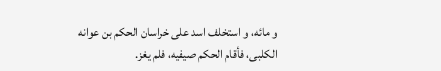و مائه، و استخلف اسد على خراسان الحكم بن عوانه الكلبى، فأقام الحكم صيفيه، فلم يغز.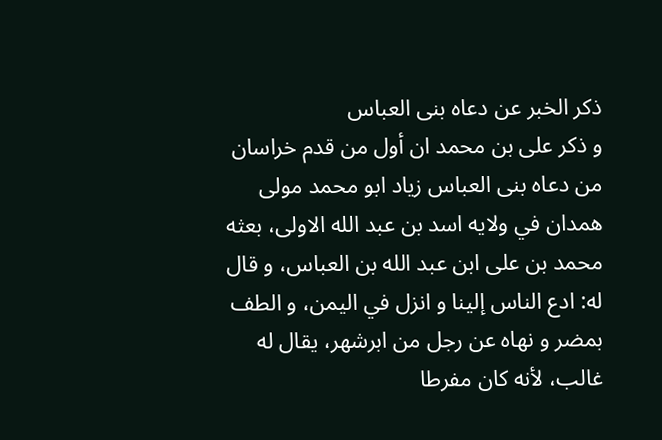ذكر الخبر عن دعاه بنى العباس
و ذكر على بن محمد ان أول من قدم خراسان من دعاه بنى العباس زياد ابو محمد مولى همدان في ولايه اسد بن عبد الله الاولى، بعثه محمد بن على ابن عبد الله بن العباس، و قال له: ادع الناس إلينا و انزل في اليمن، و الطف بمضر و نهاه عن رجل من ابرشهر، يقال له غالب، لأنه كان مفرطا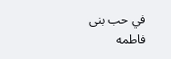في حب بنى فاطمه